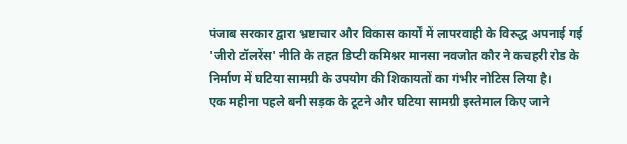पंजाब सरकार द्वारा भ्रष्टाचार और विकास कार्यों में लापरवाही के विरुद्ध अपनाई गई 'जीरो टॉलरेंस' नीति के तहत डिप्टी कमिश्नर मानसा नवजोत कौर ने कचहरी रोड के निर्माण में घटिया सामग्री के उपयोग की शिकायतों का गंभीर नोटिस लिया है।
एक महीना पहले बनी सड़क के टूटने और घटिया सामग्री इस्तेमाल किए जाने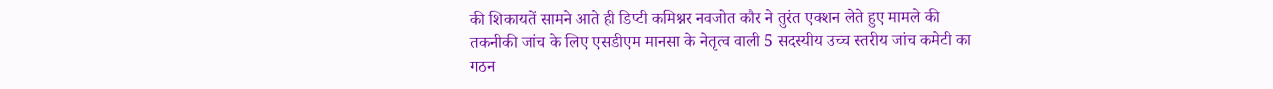की शिकायतें सामने आते ही डिप्टी कमिश्नर नवजोत कौर ने तुरंत एक्शन लेते हुए मामले की तकनीकी जांच के लिए एसडीएम मानसा के नेतृत्व वाली 5 सदस्यीय उच्च स्तरीय जांच कमेटी का गठन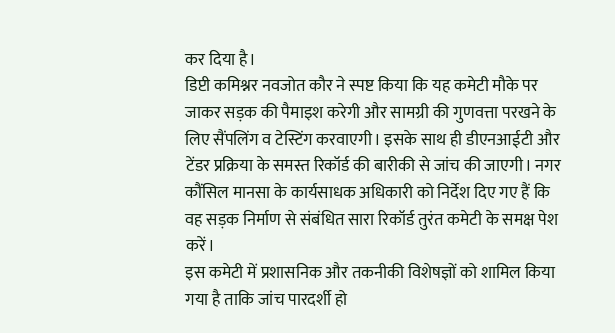कर दिया है।
डिप्टी कमिश्नर नवजोत कौर ने स्पष्ट किया कि यह कमेटी मौके पर जाकर सड़क की पैमाइश करेगी और सामग्री की गुणवत्ता परखने के लिए सैंपलिंग व टेस्टिंग करवाएगी। इसके साथ ही डीएनआईटी और टेंडर प्रक्रिया के समस्त रिकॉर्ड की बारीकी से जांच की जाएगी। नगर कौंसिल मानसा के कार्यसाधक अधिकारी को निर्देश दिए गए हैं कि वह सड़क निर्माण से संबंधित सारा रिकॉर्ड तुरंत कमेटी के समक्ष पेश करें।
इस कमेटी में प्रशासनिक और तकनीकी विशेषज्ञों को शामिल किया गया है ताकि जांच पारदर्शी हो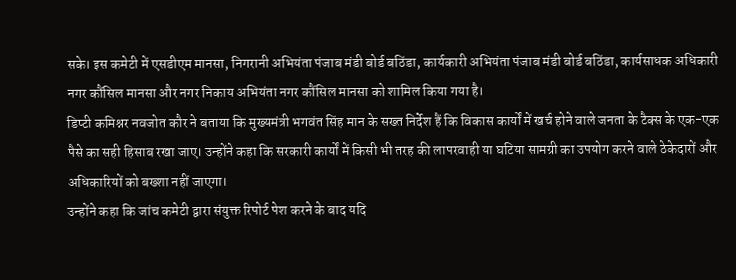सके। इस कमेटी में एसडीएम मानसा, निगरानी अभियंता पंजाब मंडी बोर्ड बठिंडा, कार्यकारी अभियंता पंजाब मंडी बोर्ड बठिंडा, कार्यसाधक अधिकारी नगर कौंसिल मानसा और नगर निकाय अभियंता नगर कौंसिल मानसा को शामिल किया गया है।
डिप्टी कमिश्नर नवजोत कौर ने बताया कि मुख्यमंत्री भगवंत सिंह मान के सख्त निर्देश हैं कि विकास कार्यों में खर्च होने वाले जनता के टैक्स के एक-एक पैसे का सही हिसाब रखा जाए। उन्होंने कहा कि सरकारी कार्यों में किसी भी तरह की लापरवाही या घटिया सामग्री का उपयोग करने वाले ठेकेदारों और अधिकारियों को बख्शा नहीं जाएगा।
उन्होंने कहा कि जांच कमेटी द्वारा संयुक्त रिपोर्ट पेश करने के बाद यदि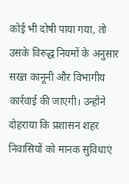कोई भी दोषी पाया गया, तो उसके विरुद्ध नियमों के अनुसार सख्त कानूनी और विभागीय कार्रवाई की जाएगी। उन्होंने दोहराया कि प्रशासन शहर निवासियों को मानक सुविधाएं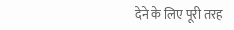देने के लिए पूरी तरह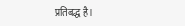प्रतिबद्ध है।